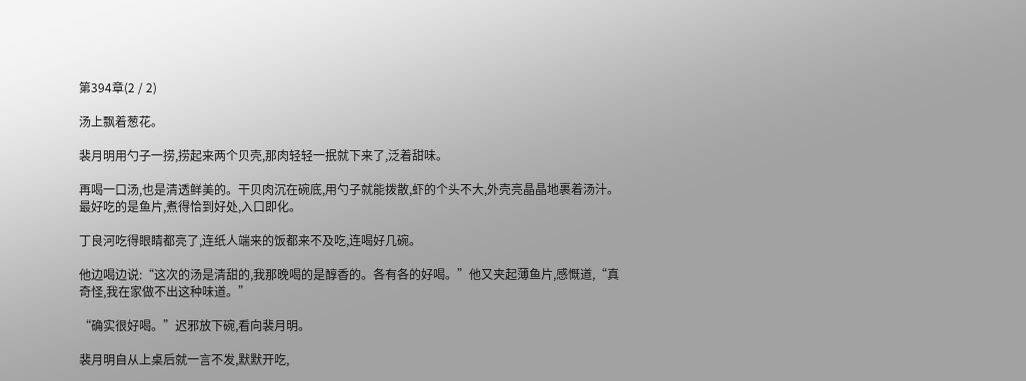第394章(2 / 2)

汤上飘着葱花。

裴月明用勺子一捞,捞起来两个贝壳,那肉轻轻一抿就下来了,泛着甜味。

再喝一口汤,也是清透鲜美的。干贝肉沉在碗底,用勺子就能拨散,虾的个头不大,外壳亮晶晶地裹着汤汁。最好吃的是鱼片,煮得恰到好处,入口即化。

丁良河吃得眼睛都亮了,连纸人端来的饭都来不及吃,连喝好几碗。

他边喝边说:“这次的汤是清甜的,我那晚喝的是醇香的。各有各的好喝。”他又夹起薄鱼片,感慨道,“真奇怪,我在家做不出这种味道。”

“确实很好喝。”迟邪放下碗,看向裴月明。

裴月明自从上桌后就一言不发,默默开吃,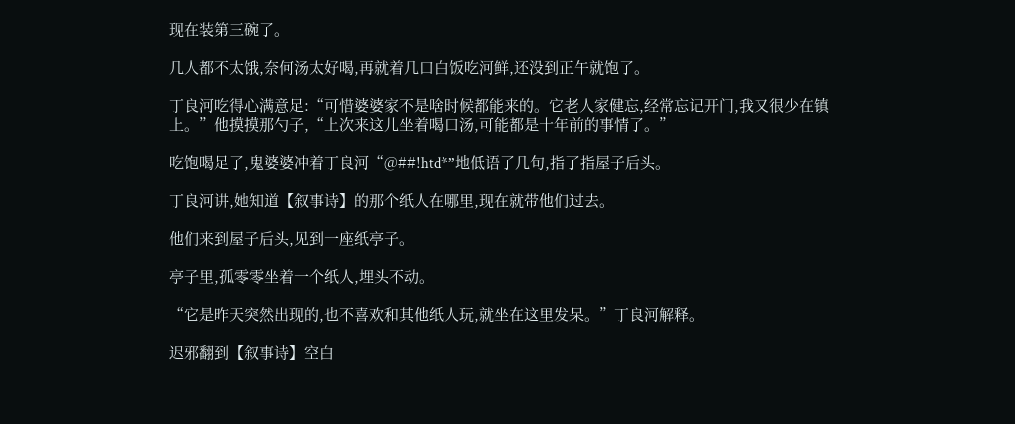现在装第三碗了。

几人都不太饿,奈何汤太好喝,再就着几口白饭吃河鲜,还没到正午就饱了。

丁良河吃得心满意足:“可惜婆婆家不是啥时候都能来的。它老人家健忘,经常忘记开门,我又很少在镇上。”他摸摸那勺子,“上次来这儿坐着喝口汤,可能都是十年前的事情了。”

吃饱喝足了,鬼婆婆冲着丁良河“@##!htd*”地低语了几句,指了指屋子后头。

丁良河讲,她知道【叙事诗】的那个纸人在哪里,现在就带他们过去。

他们来到屋子后头,见到一座纸亭子。

亭子里,孤零零坐着一个纸人,埋头不动。

“它是昨天突然出现的,也不喜欢和其他纸人玩,就坐在这里发呆。”丁良河解释。

迟邪翻到【叙事诗】空白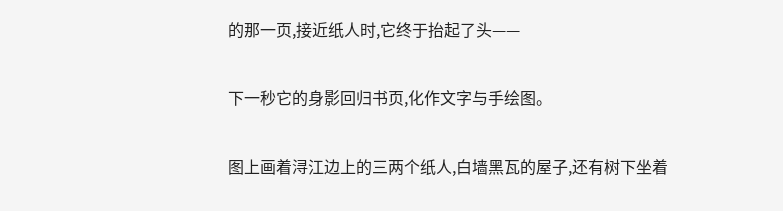的那一页,接近纸人时,它终于抬起了头——

下一秒它的身影回归书页,化作文字与手绘图。

图上画着浔江边上的三两个纸人,白墙黑瓦的屋子,还有树下坐着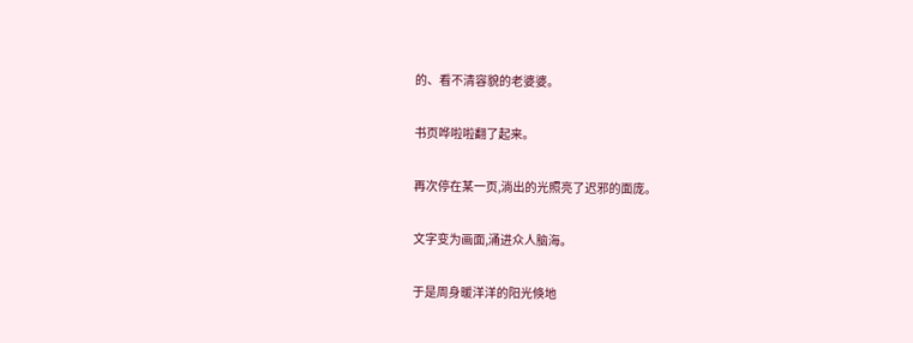的、看不清容貌的老婆婆。

书页哗啦啦翻了起来。

再次停在某一页,淌出的光照亮了迟邪的面庞。

文字变为画面,涌进众人脑海。

于是周身暖洋洋的阳光倏地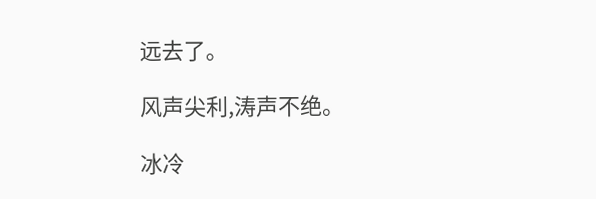远去了。

风声尖利,涛声不绝。

冰冷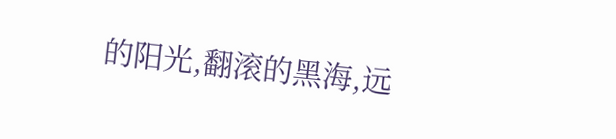的阳光,翻滚的黑海,远